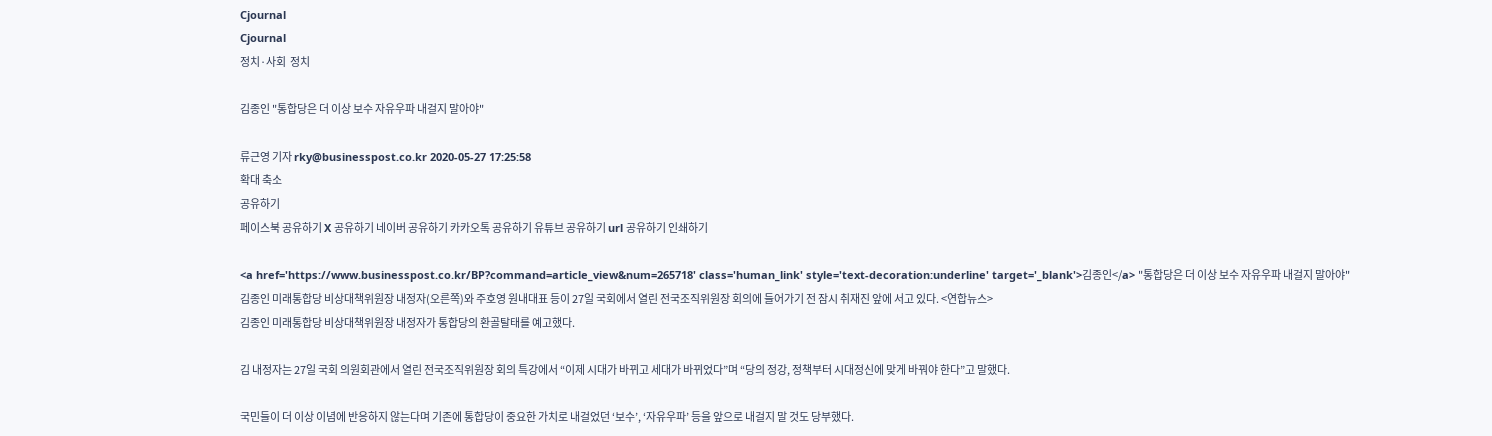Cjournal
Cjournal
정치·사회  정치

김종인 "통합당은 더 이상 보수 자유우파 내걸지 말아야"

류근영 기자 rky@businesspost.co.kr 2020-05-27 17:25:58
확대 축소
공유하기
페이스북 공유하기 X 공유하기 네이버 공유하기 카카오톡 공유하기 유튜브 공유하기 url 공유하기 인쇄하기

<a href='https://www.businesspost.co.kr/BP?command=article_view&num=265718' class='human_link' style='text-decoration:underline' target='_blank'>김종인</a> "통합당은 더 이상 보수 자유우파 내걸지 말아야"
김종인 미래통합당 비상대책위원장 내정자(오른쪽)와 주호영 원내대표 등이 27일 국회에서 열린 전국조직위원장 회의에 들어가기 전 잠시 취재진 앞에 서고 있다. <연합뉴스>
김종인 미래통합당 비상대책위원장 내정자가 통합당의 환골탈태를 예고했다.

김 내정자는 27일 국회 의원회관에서 열린 전국조직위원장 회의 특강에서 “이제 시대가 바뀌고 세대가 바뀌었다”며 “당의 정강, 정책부터 시대정신에 맞게 바꿔야 한다”고 말했다.

국민들이 더 이상 이념에 반응하지 않는다며 기존에 통합당이 중요한 가치로 내걸었던 ‘보수’, ‘자유우파’ 등을 앞으로 내걸지 말 것도 당부했다.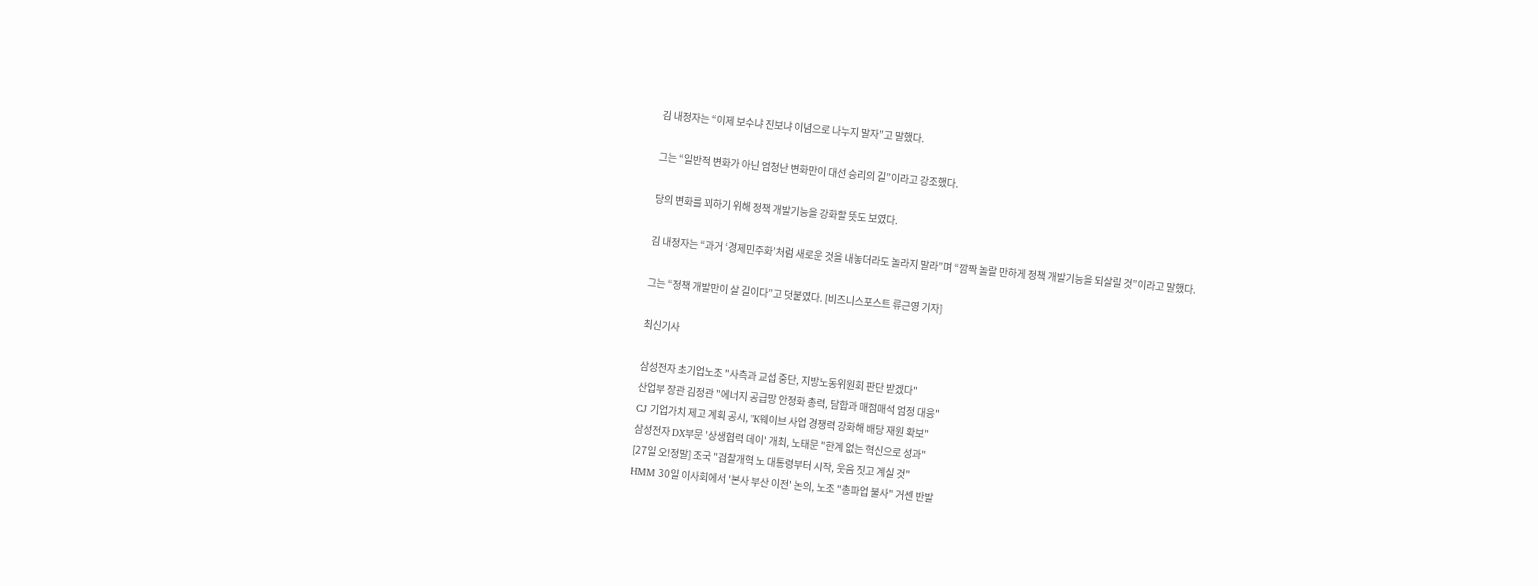김 내정자는 “이제 보수냐 진보냐 이념으로 나누지 말자”고 말했다.

그는 “일반적 변화가 아닌 엄청난 변화만이 대선 승리의 길”이라고 강조했다.

당의 변화를 꾀하기 위해 정책 개발기능을 강화할 뜻도 보였다.

김 내정자는 “과거 ‘경제민주화’처럼 새로운 것을 내놓더라도 놀라지 말라”며 “깜짝 놀랄 만하게 정책 개발기능을 되살릴 것”이라고 말했다.

그는 “정책 개발만이 살 길이다”고 덧붙였다. [비즈니스포스트 류근영 기자]

최신기사

삼성전자 초기업노조 "사측과 교섭 중단, 지방노동위원회 판단 받겠다"
산업부 장관 김정관 "에너지 공급망 안정화 총력, 담합과 매점매석 엄정 대응"
CJ 기업가치 제고 계획 공시, "K웨이브 사업 경쟁력 강화해 배당 재원 확보"
삼성전자 DX부문 '상생협력 데이' 개최, 노태문 "한계 없는 혁신으로 성과"
[27일 오!정말] 조국 "검찰개혁 노 대통령부터 시작, 웃음 짓고 계실 것"
HMM 30일 이사회에서 '본사 부산 이전' 논의, 노조 "총파업 불사" 거센 반발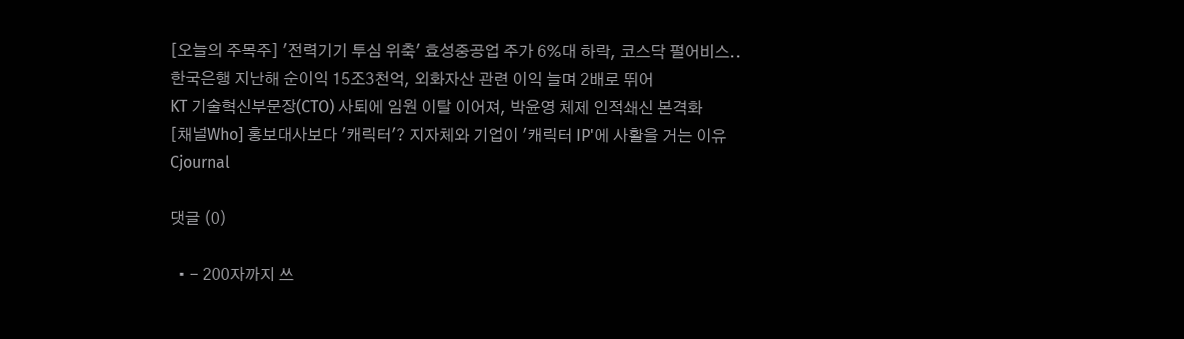[오늘의 주목주] '전력기기 투심 위축' 효성중공업 주가 6%대 하락, 코스닥 펄어비스..
한국은행 지난해 순이익 15조3천억, 외화자산 관련 이익 늘며 2배로 뛰어
KT 기술혁신부문장(CTO) 사퇴에 임원 이탈 이어져, 박윤영 체제 인적쇄신 본격화
[채널Who] 홍보대사보다 '캐릭터'? 지자체와 기업이 '캐릭터 IP'에 사활을 거는 이유
Cjournal

댓글 (0)

  • - 200자까지 쓰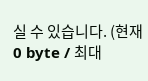실 수 있습니다. (현재 0 byte / 최대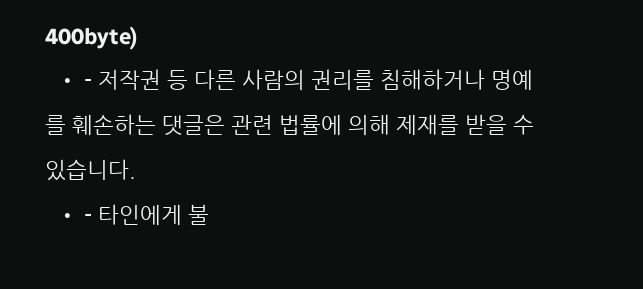400byte)
  • - 저작권 등 다른 사람의 권리를 침해하거나 명예를 훼손하는 댓글은 관련 법률에 의해 제재를 받을 수 있습니다.
  • - 타인에게 불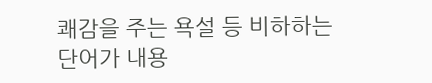쾌감을 주는 욕설 등 비하하는 단어가 내용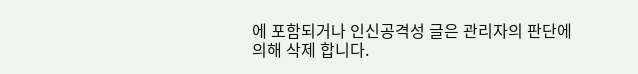에 포함되거나 인신공격성 글은 관리자의 판단에 의해 삭제 합니다.